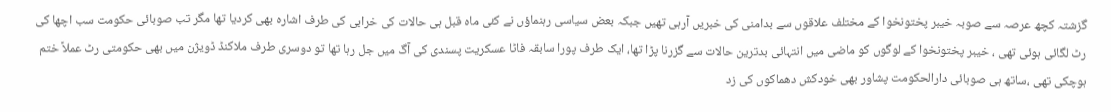گزشتہ کچھ عرصہ سے صوبہ خیبر پختونخوا کے مختلف علاقوں سے بدامنی کی خبریں آرہی تھیں جبکہ بعض سیاسی رہنماؤں نے کئی ماہ قبل ہی حالات کی خرابی کی طرف اشارہ بھی کردیا تھا مگر تب صوبائی حکومت سب اچھا کی رٹ لگائی ہوئی تھی ، خیبر پختونخوا کے لوگوں کو ماضی میں انتہائی بدترین حالات سے گزرنا پڑا تھا، ایک طرف پورا سابقہ فاٹا عسکریت پسندی کی آگ میں جل رہا تھا تو دوسری طرف ملاکنڈ ڈویژن میں بھی حکومتی رٹ عملاً ختم ہوچکی تھی ،ساتھ ہی صوبائی دارالحکومت پشاور بھی خودکش دھماکوں کی زد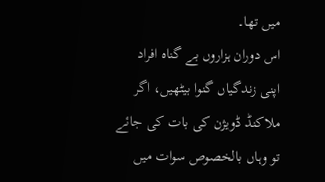میں تھا۔
اس دوران ہزاروں بے گناہ افراد اپنی زندگیاں گنوا بیٹھیں، اگر ملاکنڈ ڈویژن کی بات کی جائے تو وہاں بالخصوص سوات میں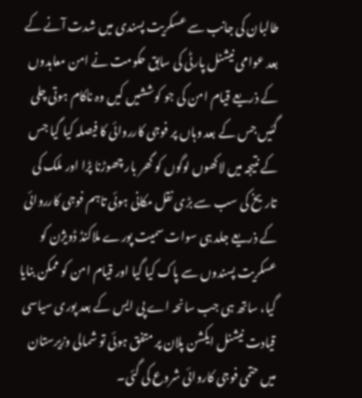طالبان کی جانب سے عسکریت پسندی میں شدت آنے کے بعد عوامی نیشنل پارٹی کی سابق حکومت نے امن معاہدوں کے ذریعے قیام امن کی جو کوششیں کیں وہ ناکام ہوتی چلی گئیں جس کے بعد وہاں پر فوجی کارروائی کا فیصلہ کیا گیا جس کے نتیجہ میں لاکھوں لوگوں کو گھر بار چھوڑنا پڑا اور ملک کی تاریخ کی سب سے بڑی نقل مکانی ہوئی تاہم فوجی کارروائی کے ذریعے جلد ہی سوات سمیت پورے ملاکنڈ ڈویژن کو عسکریت پسندوں سے پاک کیا گیا اور قیام امن کو ممکن بنایا گیا، ساتھ ہی جب سانحہ اے پی ایس کے بعد پوری سیاسی قیادت نیشنل ایکشن پلان پر متفق ہوئی تو شمالی وزیرستان میں حتمی فوجی کاروائی شروع کی گئی۔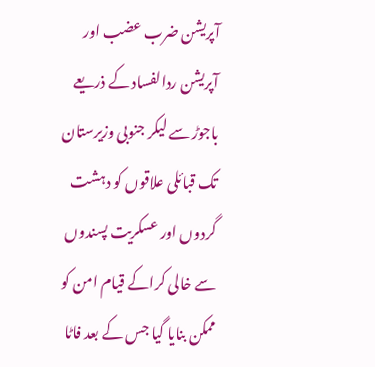آپریشن ضرب عضب اور آپریشن ردالفساد کے ذریعے باجوڑ سے لیکر جنوبی وزیرستان تک قبائلی علاقوں کو دہشت گردوں اور عسکریت پسندوں سے خالی کراکے قیام امن کو ممکن بنایا گیا جس کے بعد فاٹا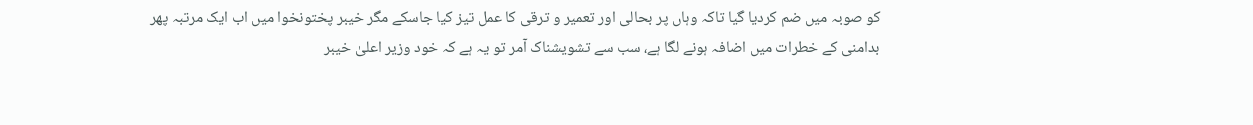کو صوبہ میں ضم کردیا گیا تاکہ وہاں پر بحالی اور تعمیر و ترقی کا عمل تیز کیا جاسکے مگر خیبر پختونخوا میں اب ایک مرتبہ پھر بدامنی کے خطرات میں اضافہ ہونے لگا ہے، سب سے تشویشناک آمر تو یہ ہے کہ خود وزیر اعلیٰ خیبر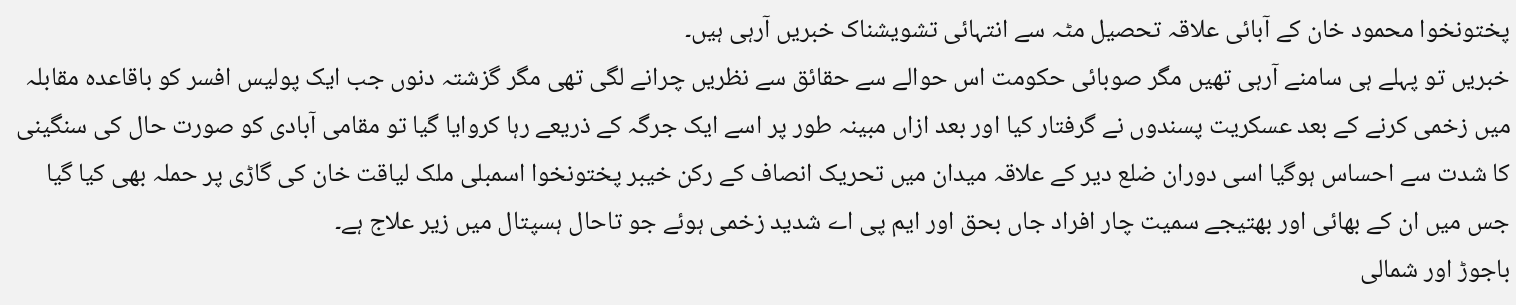پختونخوا محمود خان کے آبائی علاقہ تحصیل مٹہ سے انتہائی تشویشناک خبریں آرہی ہیں۔
خبریں تو پہلے ہی سامنے آرہی تھیں مگر صوبائی حکومت اس حوالے سے حقائق سے نظریں چرانے لگی تھی مگر گزشتہ دنوں جب ایک پولیس افسر کو باقاعدہ مقابلہ میں زخمی کرنے کے بعد عسکریت پسندوں نے گرفتار کیا اور بعد ازاں مبینہ طور پر اسے ایک جرگہ کے ذریعے رہا کروایا گیا تو مقامی آبادی کو صورت حال کی سنگینی کا شدت سے احساس ہوگیا اسی دوران ضلع دیر کے علاقہ میدان میں تحریک انصاف کے رکن خیبر پختونخوا اسمبلی ملک لیاقت خان کی گاڑی پر حملہ بھی کیا گیا جس میں ان کے بھائی اور بھتیجے سمیت چار افراد جاں بحق اور ایم پی اے شدید زخمی ہوئے جو تاحال ہسپتال میں زیر علاج ہے۔
باجوڑ اور شمالی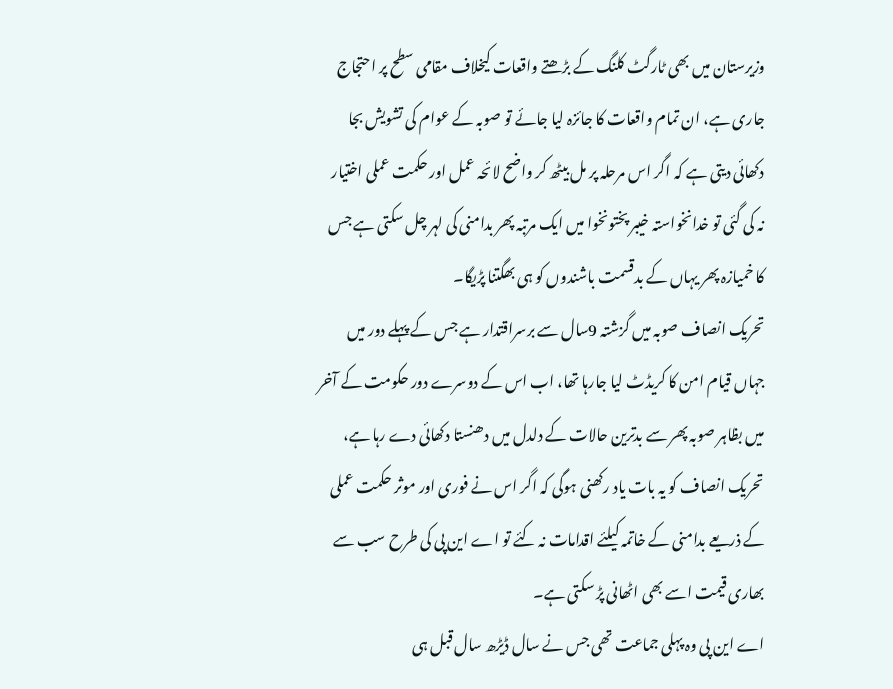وزیرستان میں بھی ٹارگٹ کلنگ کے بڑھتے واقعات کیخلاف مقامی سطح پر احتجاج جاری ہے، ان تمام واقعات کا جائزہ لیا جائے تو صوبہ کے عوام کی تشویش بجا دکھائی دیتی ہے کہ اگر اس مرحلہ پر مل بیٹھ کر واضح لائحہ عمل اور حکمت عملی اختیار نہ کی گئی تو خدانخواستہ خیبر پختونخوا میں ایک مرتبہ پھر بدامنی کی لہر چل سکتی ہے جس کا خمیازہ پھر یہاں کے بدقسمت باشندوں کو ہی بھگتنا پڑیگا۔
تحریک انصاف صوبہ میں گزشتہ 9سال سے برسراقتدار ہے جس کے پہلے دور میں جہاں قیام امن کا کریڈٹ لیا جارہا تھا، اب اس کے دوسرے دور حکومت کے آخر میں بظاہر صوبہ پھر سے بدترین حالات کے دلدل میں دھنستا دکھائی دے رہا ہے، تحریک انصاف کو یہ بات یاد رکھنی ہوگی کہ اگر اس نے فوری اور موثر حکمت عملی کے ذریعے بدامنی کے خاتمہ کیلئے اقدامات نہ کئے تو اے این پی کی طرح سب سے بھاری قیمت اسے بھی اٹھانی پڑ سکتی ہے۔
اے این پی وہ پہلی جماعت تھی جس نے سال ڈیڑھ سال قبل ہی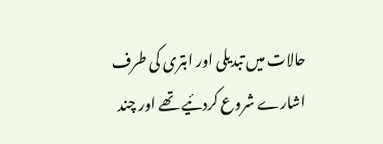حالات میں تبدیلی اور ابتری کی طرف اشارے شروع کردئیے تھے اور چند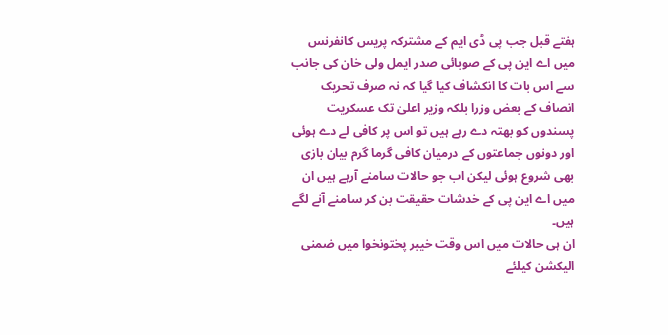ہفتے قبل جب پی ڈی ایم کے مشترکہ پریس کانفرنس میں اے این پی کے صوبائی صدر ایمل ولی خان کی جانب سے اس بات کا انکشاف کیا گیا کہ نہ صرف تحریک انصاف کے بعض وزرا بلکہ وزیر اعلیٰ تک عسکریت پسندوں کو بھتہ دے رہے ہیں تو اس پر کافی لے دے ہوئی اور دونوں جماعتوں کے درمیان کافی گرما گرم بیان بازی بھی شروع ہوئی لیکن اب جو حالات سامنے آرہے ہیں ان میں اے این پی کے خدشات حقیقت بن کر سامنے آنے لگے ہیں۔
ان ہی حالات میں اس وقت خیبر پختونخوا میں ضمنی الیکشن کیلئے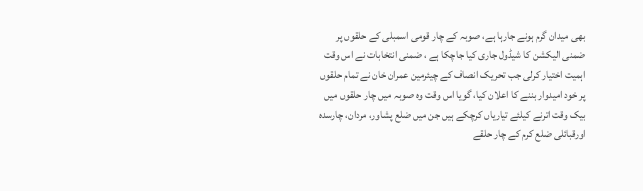بھی میدان گرم ہونے جارہا ہے، صوبہ کے چار قومی اسمبلی کے حلقوں پر ضمنی الیکشن کا شیڈول جاری کیا جاچکا ہے ، ضمنی انتخابات نے اس وقت اہمیت اختیار کرلی جب تحریک انصاف کے چیئرمین عمران خان نے تمام حلقوں پر خود امیدوار بننے کا اعلان کیا، گویا اس وقت وہ صوبہ میں چار حلقوں میں بیک وقت اترنے کیلئے تیاریاں کرچکے ہیں جن میں ضلع پشاور، مردان، چارسدہ اورقبائلی ضلع کرم کے چار حلقے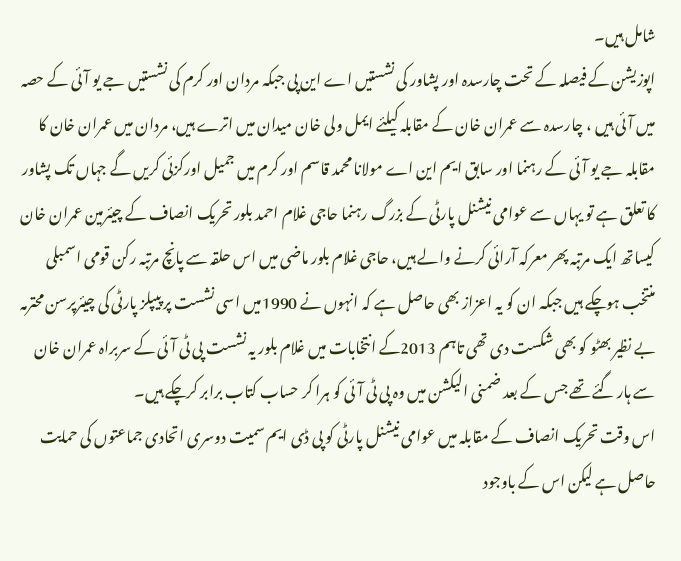شامل ہیں۔
اپوزیشن کے فیصلہ کے تحت چارسدہ اور پشاور کی نشستیں اے این پی جبکہ مردان اور کرم کی نشستیں جے یو آئی کے حصہ میں آئی ہیں ، چارسدہ سے عمران خان کے مقابلہ کیلئے ایمل ولی خان میدان میں اترے ہیں، مردان میں عمران خان کا مقابلہ جے یو آئی کے رہنما اور سابق ایم این اے مولانا محمد قاسم اور کرم میں جمیل اورکزئی کریں گے جہاں تک پشاور کا تعلق ہے تو یہاں سے عوامی نیشنل پارٹی کے بزرگ رہنما حاجی غلام احمد بلور تحریک انصاف کے چیئرمین عمران خان کیساتھ ایک مرتبہ پھر معرکہ آرائی کرنے والے ہیں، حاجی غلام بلور ماضی میں اس حلقہ سے پانچ مرتبہ رکن قومی اسمبلی منتخب ہوچکے ہیں جبکہ ان کو یہ اعزاز بھی حاصل ہے کہ انہوں نے 1990میں اسی نشست پر پیپلز پارٹی کی چیئرپرسن محترمہ بے نظیر بھٹو کو بھی شکست دی تھی تاہم 2013کے انتخابات میں غلام بلور یہ نشست پی ٹی آئی کے سربراہ عمران خان سے ہار گئے تھے جس کے بعد ضمنی الیکشن میں وہ پی ٹی آئی کو ہرا کر حساب کتاب برابر کرچکے ہیں۔
اس وقت تحریک انصاف کے مقابلہ میں عوامی نیشنل پارٹی کو پی ڈی ایم سمیت دوسری اتحادی جماعتوں کی حمایت حاصل ہے لیکن اس کے باوجود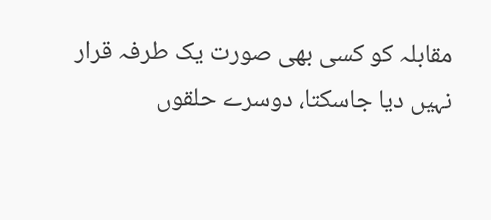مقابلہ کو کسی بھی صورت یک طرفہ قرار نہیں دیا جاسکتا، دوسرے حلقوں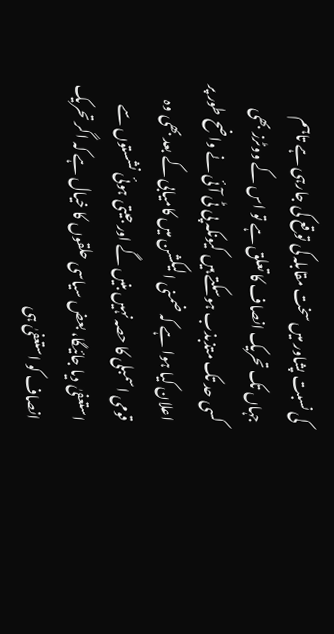کی نسبت پشاور میں سخت مقابلہ کی توقع کی جارہی ہے تاہم جہاں تک تحریک انصاف کا تعلق ہے تو اس کے ووٹرز بھی کسی حد تک متذبذب ہوسکتے ہیں کیونکہ پی ٹی آئی نے واضح طور پر اعلان کیا ہوا ہے کہ ضمنی الیکشن میں کامیابی کے بعد بھی وہ قومی اسمبلی کا حصہ نہیں بنیں گے اور جیتی ہوئی نشستوں سے استعفیٰ دیا جائیگا، بعض سیاسی حلقوں کا خیال ہے کہ اگر تحریک انصاف کو استعفیٰ ہی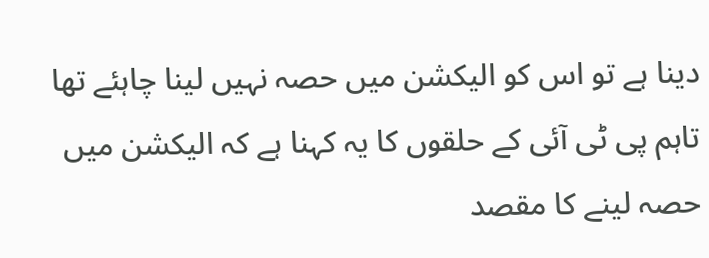دینا ہے تو اس کو الیکشن میں حصہ نہیں لینا چاہئے تھا تاہم پی ٹی آئی کے حلقوں کا یہ کہنا ہے کہ الیکشن میں حصہ لینے کا مقصد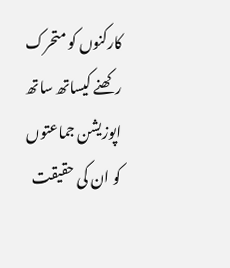کارکنوں کو متحرک رکھنے کیساتھ ساتھ اپوزیشن جماعتوں کو ان کی حقیقت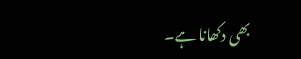بھی دکھانا ہے۔